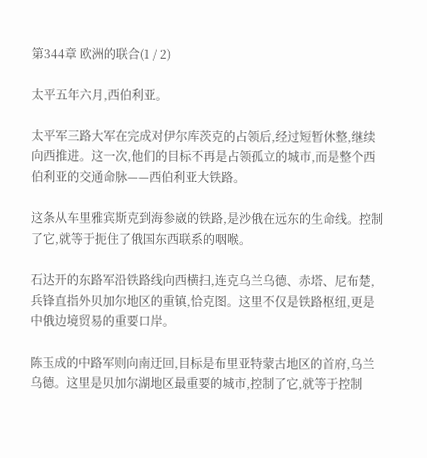第344章 欧洲的联合(1 / 2)

太平五年六月,西伯利亚。

太平军三路大军在完成对伊尔库茨克的占领后,经过短暂休整,继续向西推进。这一次,他们的目标不再是占领孤立的城市,而是整个西伯利亚的交通命脉——西伯利亚大铁路。

这条从车里雅宾斯克到海参崴的铁路,是沙俄在远东的生命线。控制了它,就等于扼住了俄国东西联系的咽喉。

石达开的东路军沿铁路线向西横扫,连克乌兰乌德、赤塔、尼布楚,兵锋直指外贝加尔地区的重镇,恰克图。这里不仅是铁路枢纽,更是中俄边境贸易的重要口岸。

陈玉成的中路军则向南迂回,目标是布里亚特蒙古地区的首府,乌兰乌德。这里是贝加尔湖地区最重要的城市,控制了它,就等于控制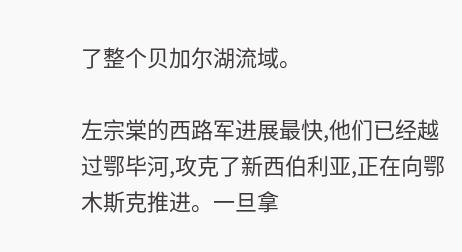了整个贝加尔湖流域。

左宗棠的西路军进展最快,他们已经越过鄂毕河,攻克了新西伯利亚,正在向鄂木斯克推进。一旦拿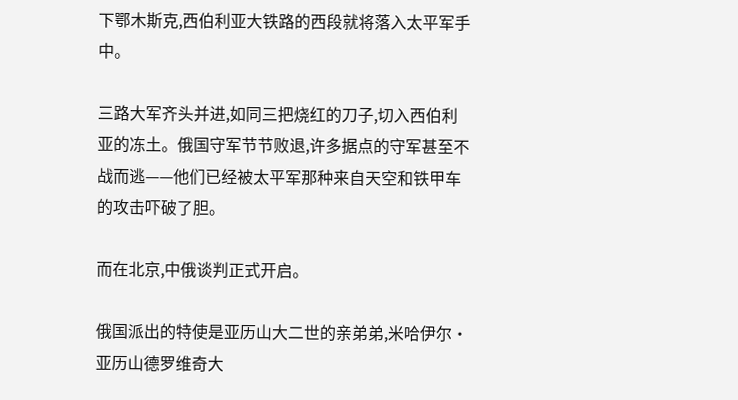下鄂木斯克,西伯利亚大铁路的西段就将落入太平军手中。

三路大军齐头并进,如同三把烧红的刀子,切入西伯利亚的冻土。俄国守军节节败退,许多据点的守军甚至不战而逃——他们已经被太平军那种来自天空和铁甲车的攻击吓破了胆。

而在北京,中俄谈判正式开启。

俄国派出的特使是亚历山大二世的亲弟弟,米哈伊尔·亚历山德罗维奇大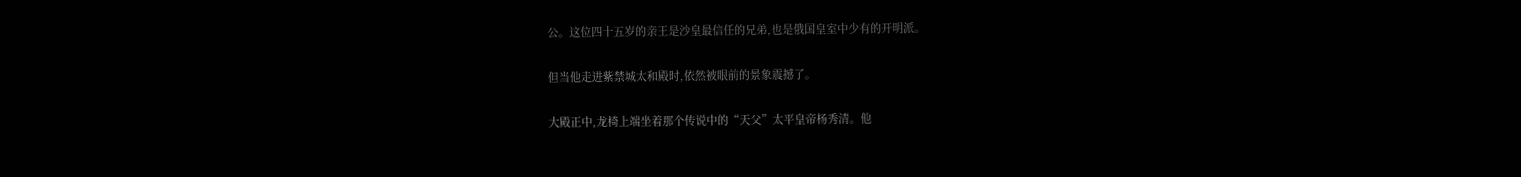公。这位四十五岁的亲王是沙皇最信任的兄弟,也是俄国皇室中少有的开明派。

但当他走进紫禁城太和殿时,依然被眼前的景象震撼了。

大殿正中,龙椅上端坐着那个传说中的“天父”太平皇帝杨秀清。他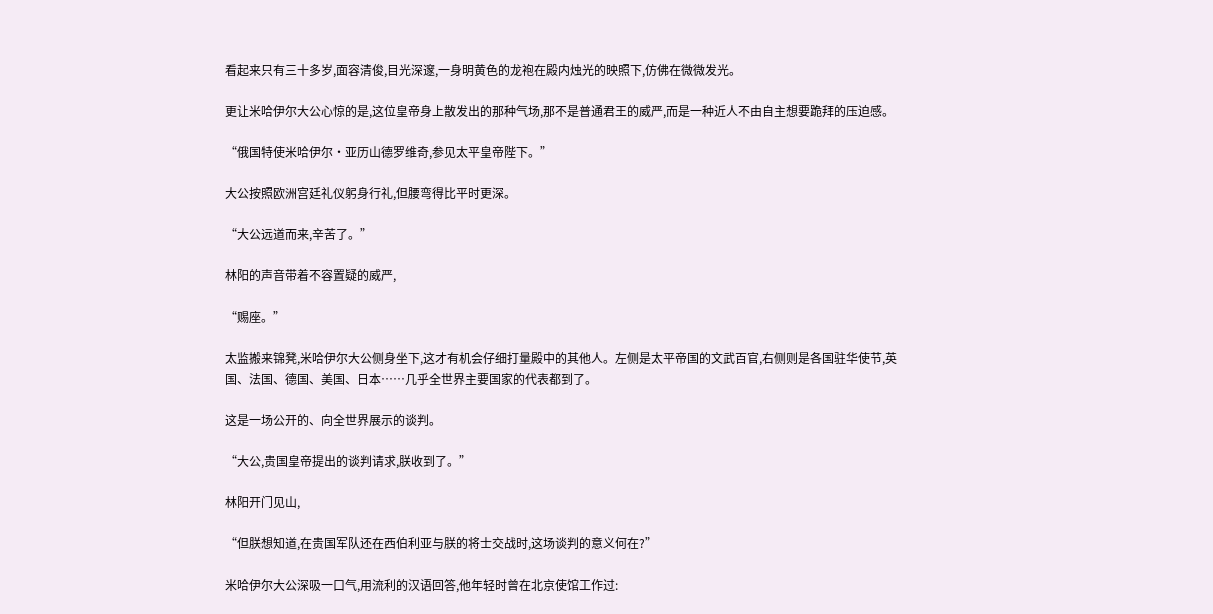看起来只有三十多岁,面容清俊,目光深邃,一身明黄色的龙袍在殿内烛光的映照下,仿佛在微微发光。

更让米哈伊尔大公心惊的是,这位皇帝身上散发出的那种气场,那不是普通君王的威严,而是一种近人不由自主想要跪拜的压迫感。

“俄国特使米哈伊尔·亚历山德罗维奇,参见太平皇帝陛下。”

大公按照欧洲宫廷礼仪躬身行礼,但腰弯得比平时更深。

“大公远道而来,辛苦了。”

林阳的声音带着不容置疑的威严,

“赐座。”

太监搬来锦凳,米哈伊尔大公侧身坐下,这才有机会仔细打量殿中的其他人。左侧是太平帝国的文武百官,右侧则是各国驻华使节,英国、法国、德国、美国、日本……几乎全世界主要国家的代表都到了。

这是一场公开的、向全世界展示的谈判。

“大公,贵国皇帝提出的谈判请求,朕收到了。”

林阳开门见山,

“但朕想知道,在贵国军队还在西伯利亚与朕的将士交战时,这场谈判的意义何在?”

米哈伊尔大公深吸一口气,用流利的汉语回答,他年轻时曾在北京使馆工作过: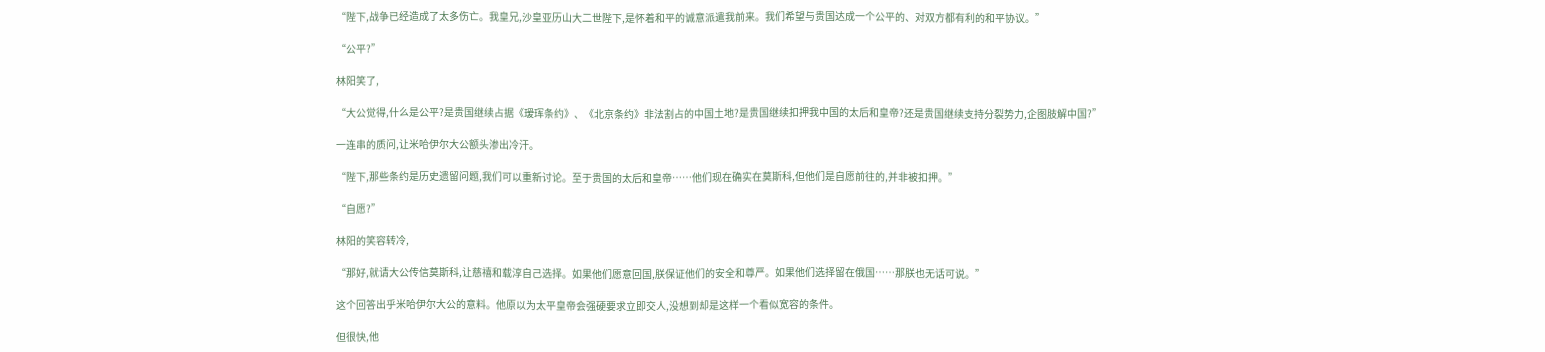“陛下,战争已经造成了太多伤亡。我皇兄,沙皇亚历山大二世陛下,是怀着和平的诚意派遣我前来。我们希望与贵国达成一个公平的、对双方都有利的和平协议。”

“公平?”

林阳笑了,

“大公觉得,什么是公平?是贵国继续占据《瑷珲条约》、《北京条约》非法割占的中国土地?是贵国继续扣押我中国的太后和皇帝?还是贵国继续支持分裂势力,企图肢解中国?”

一连串的质问,让米哈伊尔大公额头渗出冷汗。

“陛下,那些条约是历史遗留问题,我们可以重新讨论。至于贵国的太后和皇帝……他们现在确实在莫斯科,但他们是自愿前往的,并非被扣押。”

“自愿?”

林阳的笑容转冷,

“那好,就请大公传信莫斯科,让慈禧和载淳自己选择。如果他们愿意回国,朕保证他们的安全和尊严。如果他们选择留在俄国……那朕也无话可说。”

这个回答出乎米哈伊尔大公的意料。他原以为太平皇帝会强硬要求立即交人,没想到却是这样一个看似宽容的条件。

但很快,他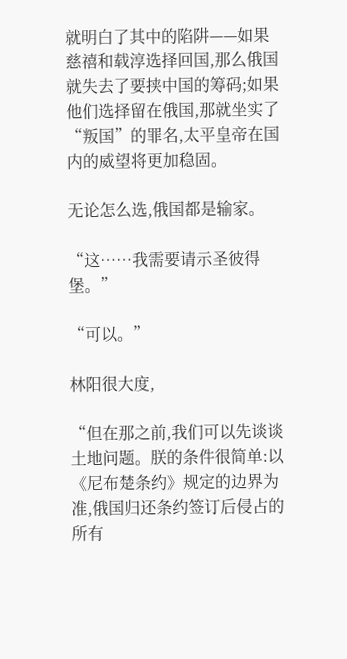就明白了其中的陷阱——如果慈禧和载淳选择回国,那么俄国就失去了要挟中国的筹码;如果他们选择留在俄国,那就坐实了“叛国”的罪名,太平皇帝在国内的威望将更加稳固。

无论怎么选,俄国都是输家。

“这……我需要请示圣彼得堡。”

“可以。”

林阳很大度,

“但在那之前,我们可以先谈谈土地问题。朕的条件很简单:以《尼布楚条约》规定的边界为准,俄国归还条约签订后侵占的所有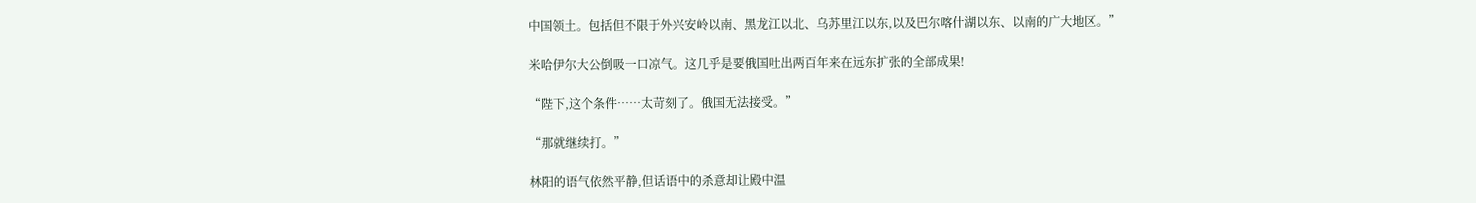中国领土。包括但不限于外兴安岭以南、黑龙江以北、乌苏里江以东,以及巴尔喀什湖以东、以南的广大地区。”

米哈伊尔大公倒吸一口凉气。这几乎是要俄国吐出两百年来在远东扩张的全部成果!

“陛下,这个条件……太苛刻了。俄国无法接受。”

“那就继续打。”

林阳的语气依然平静,但话语中的杀意却让殿中温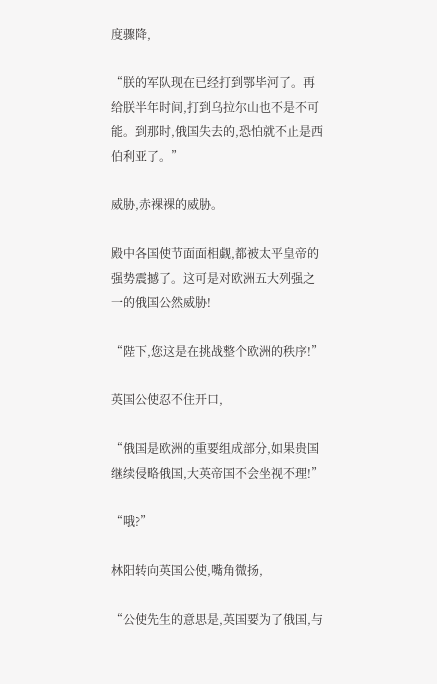度骤降,

“朕的军队现在已经打到鄂毕河了。再给朕半年时间,打到乌拉尔山也不是不可能。到那时,俄国失去的,恐怕就不止是西伯利亚了。”

威胁,赤裸裸的威胁。

殿中各国使节面面相觑,都被太平皇帝的强势震撼了。这可是对欧洲五大列强之一的俄国公然威胁!

“陛下,您这是在挑战整个欧洲的秩序!”

英国公使忍不住开口,

“俄国是欧洲的重要组成部分,如果贵国继续侵略俄国,大英帝国不会坐视不理!”

“哦?”

林阳转向英国公使,嘴角微扬,

“公使先生的意思是,英国要为了俄国,与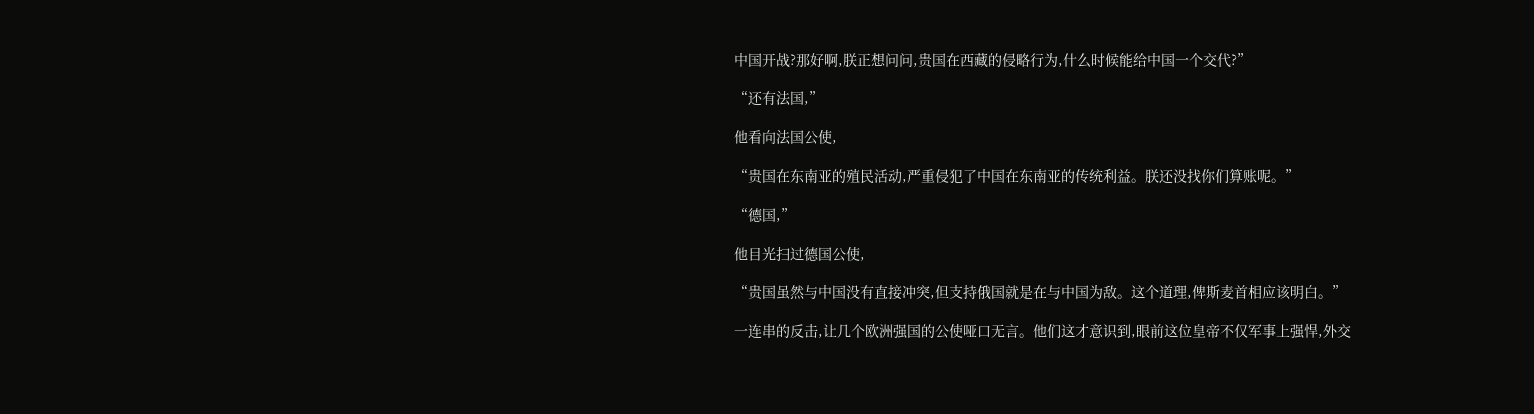中国开战?那好啊,朕正想问问,贵国在西藏的侵略行为,什么时候能给中国一个交代?”

“还有法国,”

他看向法国公使,

“贵国在东南亚的殖民活动,严重侵犯了中国在东南亚的传统利益。朕还没找你们算账呢。”

“德国,”

他目光扫过德国公使,

“贵国虽然与中国没有直接冲突,但支持俄国就是在与中国为敌。这个道理,俾斯麦首相应该明白。”

一连串的反击,让几个欧洲强国的公使哑口无言。他们这才意识到,眼前这位皇帝不仅军事上强悍,外交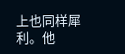上也同样犀利。他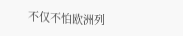不仅不怕欧洲列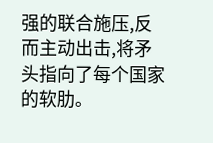强的联合施压,反而主动出击,将矛头指向了每个国家的软肋。